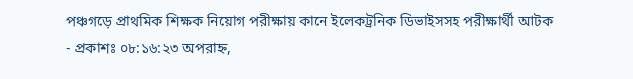পঞ্চগড়ে প্রাথমিক শিক্ষক নিয়োগ পরীক্ষায় কানে ইলেকট্রনিক ডিভাইসসহ পরীক্ষার্থী আটক
- প্রকাশঃ ০৮:১৬:২৩ অপরাহ্ন,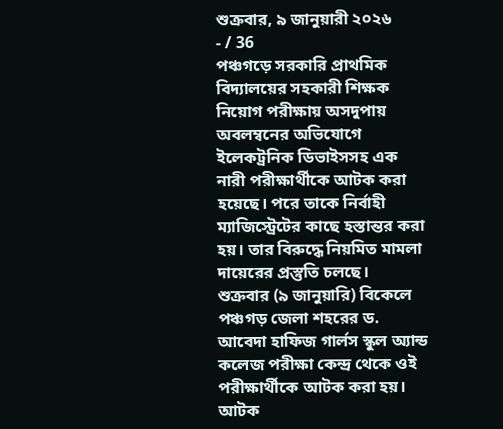শুক্রবার, ৯ জানুয়ারী ২০২৬
- / 36
পঞ্চগড়ে সরকারি প্রাথমিক বিদ্যালয়ের সহকারী শিক্ষক নিয়োগ পরীক্ষায় অসদুপায় অবলম্বনের অভিযোগে ইলেকট্রনিক ডিভাইসসহ এক নারী পরীক্ষার্থীকে আটক করা হয়েছে। পরে তাকে নির্বাহী ম্যাজিস্ট্রেটের কাছে হস্তান্তর করা হয়। তার বিরুদ্ধে নিয়মিত মামলা দায়েরের প্রস্তুতি চলছে।
শুক্রবার (৯ জানুয়ারি) বিকেলে পঞ্চগড় জেলা শহরের ড. আবেদা হাফিজ গার্লস স্কুল অ্যান্ড কলেজ পরীক্ষা কেন্দ্র থেকে ওই পরীক্ষার্থীকে আটক করা হয়। আটক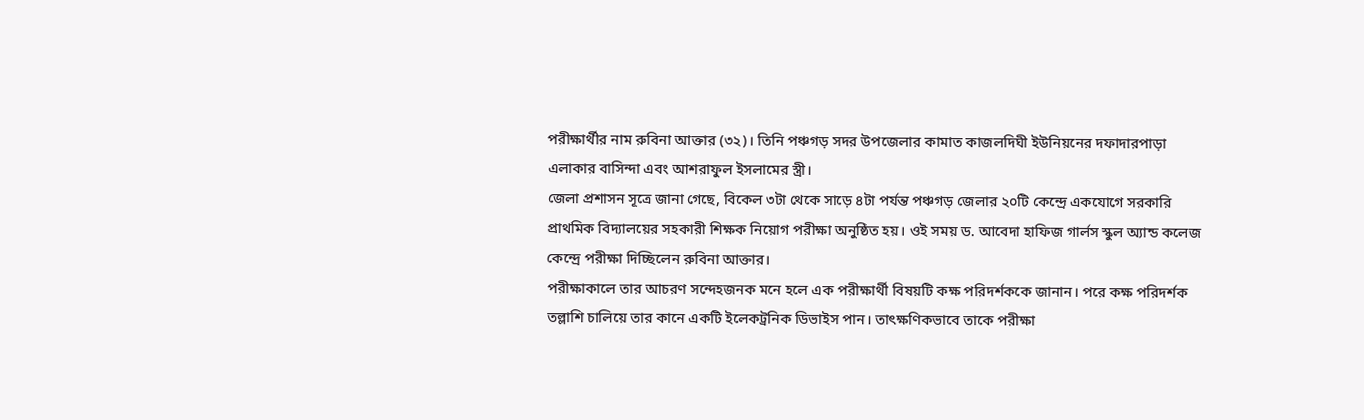পরীক্ষার্থীর নাম রুবিনা আক্তার (৩২)। তিনি পঞ্চগড় সদর উপজেলার কামাত কাজলদিঘী ইউনিয়নের দফাদারপাড়া এলাকার বাসিন্দা এবং আশরাফুল ইসলামের স্ত্রী।
জেলা প্রশাসন সূত্রে জানা গেছে, বিকেল ৩টা থেকে সাড়ে ৪টা পর্যন্ত পঞ্চগড় জেলার ২০টি কেন্দ্রে একযোগে সরকারি প্রাথমিক বিদ্যালয়ের সহকারী শিক্ষক নিয়োগ পরীক্ষা অনুষ্ঠিত হয়। ওই সময় ড. আবেদা হাফিজ গার্লস স্কুল অ্যান্ড কলেজ কেন্দ্রে পরীক্ষা দিচ্ছিলেন রুবিনা আক্তার।
পরীক্ষাকালে তার আচরণ সন্দেহজনক মনে হলে এক পরীক্ষার্থী বিষয়টি কক্ষ পরিদর্শককে জানান। পরে কক্ষ পরিদর্শক তল্লাশি চালিয়ে তার কানে একটি ইলেকট্রনিক ডিভাইস পান। তাৎক্ষণিকভাবে তাকে পরীক্ষা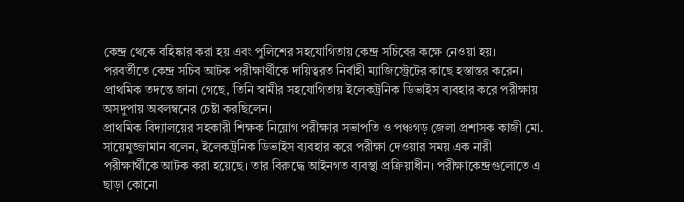কেন্দ্র থেকে বহিষ্কার করা হয় এবং পুলিশের সহযোগিতায় কেন্দ্র সচিবের কক্ষে নেওয়া হয়।
পরবর্তীতে কেন্দ্র সচিব আটক পরীক্ষার্থীকে দায়িত্বরত নির্বাহী ম্যাজিস্ট্রেটের কাছে হস্তান্তর করেন। প্রাথমিক তদন্তে জানা গেছে, তিনি স্বামীর সহযোগিতায় ইলেকট্রনিক ডিভাইস ব্যবহার করে পরীক্ষায় অসদুপায় অবলম্বনের চেষ্টা করছিলেন।
প্রাথমিক বিদ্যালয়ের সহকারী শিক্ষক নিয়োগ পরীক্ষার সভাপতি ও পঞ্চগড় জেলা প্রশাসক কাজী মো. সায়েমুজ্জামান বলেন, ইলেকট্রনিক ডিভাইস ব্যবহার করে পরীক্ষা দেওয়ার সময় এক নারী পরীক্ষার্থীকে আটক করা হয়েছে। তার বিরুদ্ধে আইনগত ব্যবস্থা প্রক্রিয়াধীন। পরীক্ষাকেন্দ্রগুলোতে এ ছাড়া কোনো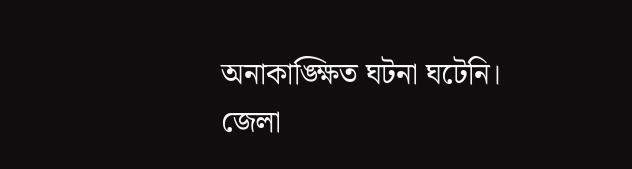অনাকাঙ্ক্ষিত ঘটনা ঘটেনি।
জেলা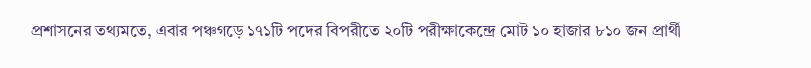প্রশাসনের তথ্যমতে, এবার পঞ্চগড়ে ১৭১টি পদের বিপরীতে ২০টি পরীক্ষাকেন্দ্রে মোট ১০ হাজার ৮১০ জন প্রার্থী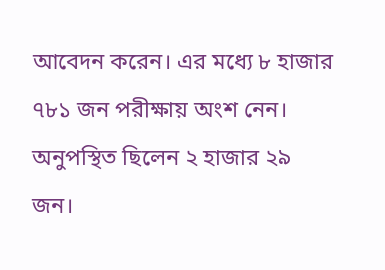আবেদন করেন। এর মধ্যে ৮ হাজার ৭৮১ জন পরীক্ষায় অংশ নেন। অনুপস্থিত ছিলেন ২ হাজার ২৯ জন।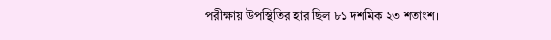পরীক্ষায় উপস্থিতির হার ছিল ৮১ দশমিক ২৩ শতাংশ।